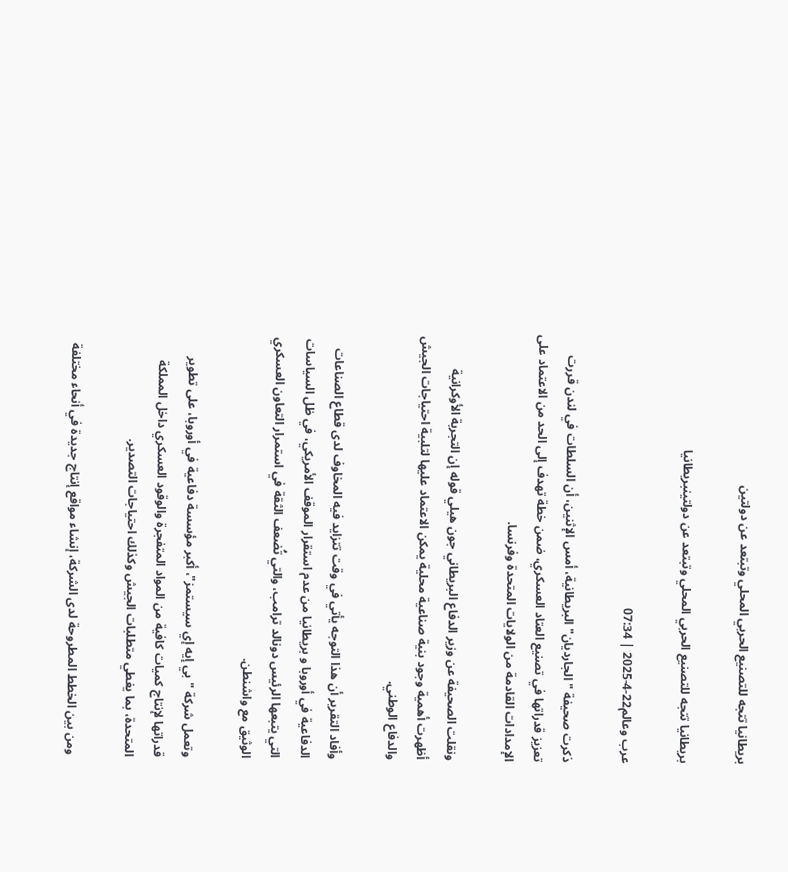بريطانيا تتجه للتصنيع الحربي المحلي وتبتعد عن دولتين

بريطانيا تتجه للتصنيع الحربي المحلي وتبتعد عن دولتينبريطانيا

عرب وعالم22-4-2025 | 07:34

ذكرت صحيفة "الجارديان" البريطانية، أمس الإثنين، أن السلطات في لندن قررت تعزيز قدراتها في تصنيع العتاد العسكري، ضمن خطة تهدف إلى الحد من الاعتماد على الإمدادات القادمة من الولايات المتحدة وفرنسا.

ونقلت الصحيفة عن وزير الدفاع البريطاني جون هيلي قوله إن التجربة الأوكرانية أظهرت أهمية وجود بنية صناعية محلية يمكن الاعتماد عليها لتلبية احتياجات الجيش والدفاع الوطني.

وأفاد التقرير أن هذا التوجه يأتي في وقت تتزايد فيه المخاوف لدى قطاع الصناعات الدفاعية في أوروبا و بريطانيا من عدم استقرار الموقف الأمريكي، في ظل السياسات التي يتبعها الرئيس دونالد ترامب، والتي تُضعف الثقة في استمرار التعاون العسكري الوثيق مع واشنطن.

وتعمل شركة "بي إيه إي سيستمز"، أكبر مؤسسة دفاعية في أوروبا، على تطوير قدراتها لإنتاج كميات كافية من المواد المتفجرة والوقود العسكري داخل المملكة المتحدة، بما يغطي متطلبات الجيش وكذلك احتياجات التصدير.

ومن بين الخطط المطروحة لدى الشركة، إنشاء مواقع إنتاج جديدة في أنحاء مختلفة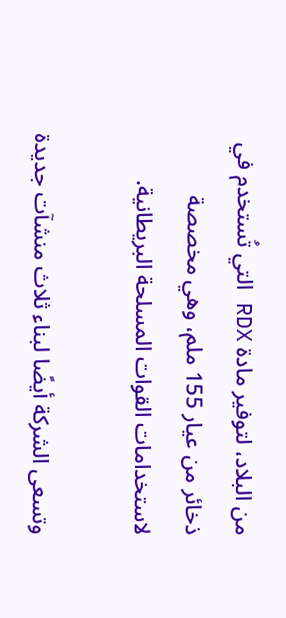من البلاد، لتوفير مادة RDX التي تُستخدم في ذخائر من عيار 155 ملم، وهي مخصصة لاستخدامات القوات المسلحة البريطانية.

وتسعى الشركة أيضًا لبناء ثلاث منشآت جديدة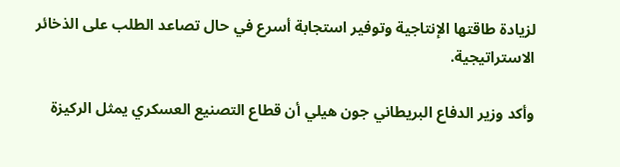لزيادة طاقتها الإنتاجية وتوفير استجابة أسرع في حال تصاعد الطلب على الذخائر الاستراتيجية.

وأكد وزير الدفاع البريطاني جون هيلي أن قطاع التصنيع العسكري يمثل الركيزة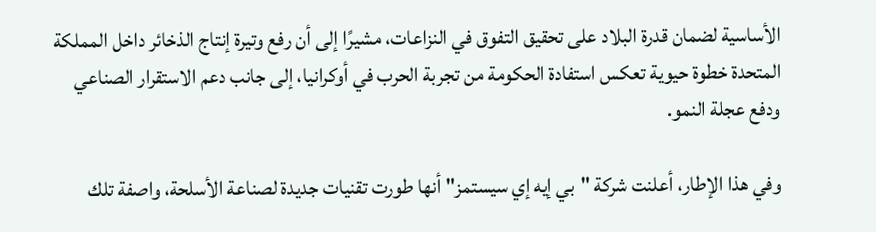الأساسية لضمان قدرة البلاد على تحقيق التفوق في النزاعات، مشيرًا إلى أن رفع وتيرة إنتاج الذخائر داخل المملكة المتحدة خطوة حيوية تعكس استفادة الحكومة من تجربة الحرب في أوكرانيا، إلى جانب دعم الاستقرار الصناعي ودفع عجلة النمو.

وفي هذا الإطار، أعلنت شركة "بي إيه إي سيستمز" أنها طورت تقنيات جديدة لصناعة الأسلحة، واصفة تلك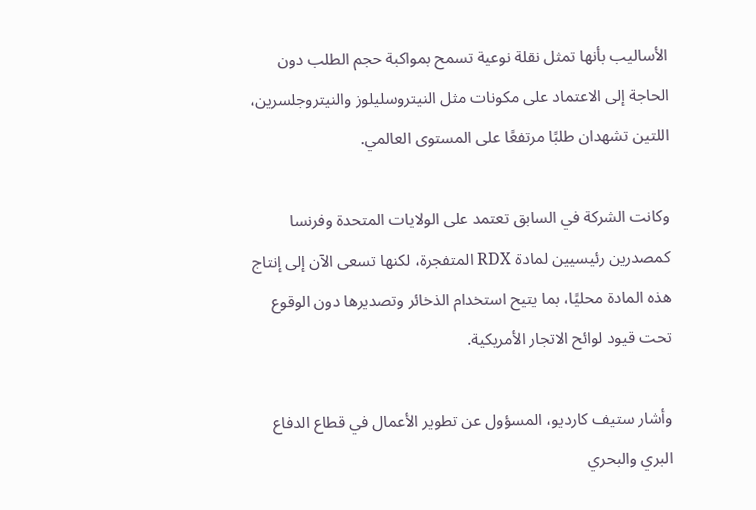الأساليب بأنها تمثل نقلة نوعية تسمح بمواكبة حجم الطلب دون الحاجة إلى الاعتماد على مكونات مثل النيتروسليلوز والنيتروجلسرين، اللتين تشهدان طلبًا مرتفعًا على المستوى العالمي.

وكانت الشركة في السابق تعتمد على الولايات المتحدة وفرنسا كمصدرين رئيسيين لمادة RDX المتفجرة، لكنها تسعى الآن إلى إنتاج هذه المادة محليًا، بما يتيح استخدام الذخائر وتصديرها دون الوقوع تحت قيود لوائح الاتجار الأمريكية.

وأشار ستيف كارديو، المسؤول عن تطوير الأعمال في قطاع الدفاع البري والبحري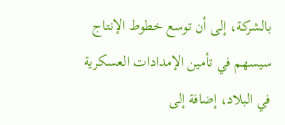بالشركة، إلى أن توسع خطوط الإنتاج سيسهم في تأمين الإمدادات العسكرية في البلاد، إضافة إلى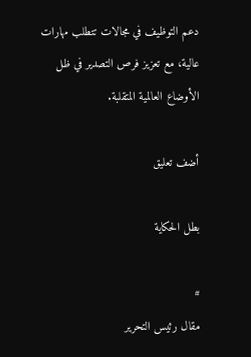دعم التوظيف في مجالات تتطلب مهارات عالية، مع تعزيز فرص التصدير في ظل الأوضاع العالمية المتقلبة.

أضف تعليق

بطل الحكاية

#
مقال رئيس التحرير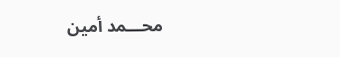محـــمد أمين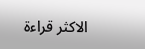الاكثر قراءة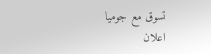تسوق مع جوميا
اعلان